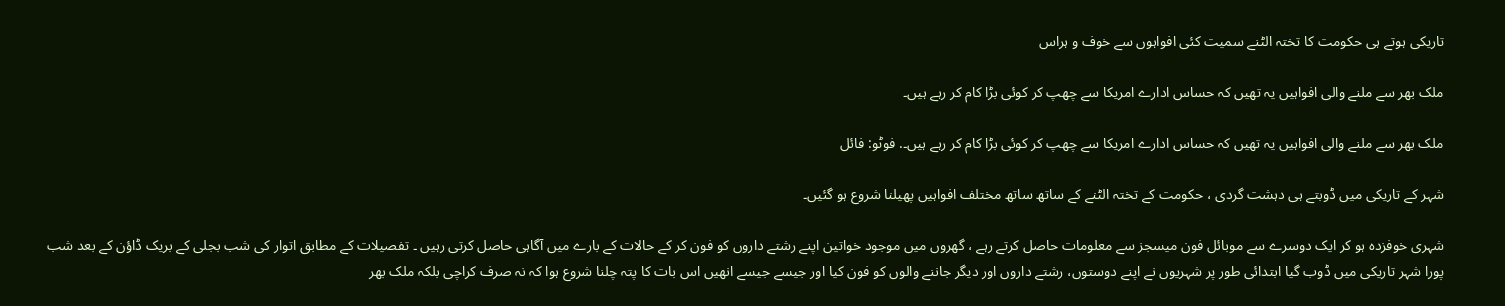تاریکی ہوتے ہی حکومت کا تختہ الٹنے سمیت کئی افواہوں سے خوف و ہراس

ملک بھر سے ملنے والی افواہیں یہ تھیں کہ حساس ادارے امریکا سے چھپ کر کوئی بڑا کام کر رہے ہیں۔

ملک بھر سے ملنے والی افواہیں یہ تھیں کہ حساس ادارے امریکا سے چھپ کر کوئی بڑا کام کر رہے ہیں۔. فوٹو: فائل

شہر کے تاریکی میں ڈوبتے ہی دہشت گردی ، حکومت کے تختہ الٹنے کے ساتھ ساتھ مختلف افواہیں پھیلنا شروع ہو گئیں۔

شہری خوفزدہ ہو کر ایک دوسرے سے موبائل فون میسجز سے معلومات حاصل کرتے رہے ، گھروں میں موجود خواتین اپنے رشتے داروں کو فون کر کے حالات کے بارے میں آگاہی حاصل کرتی رہیں ۔ تفصیلات کے مطابق اتوار کی شب بجلی کے بریک ڈاؤن کے بعد شب پورا شہر تاریکی میں ڈوب گیا ابتدائی طور پر شہریوں نے اپنے دوستوں، رشتے داروں اور دیگر جاننے والوں کو فون کیا اور جیسے جیسے انھیں اس بات کا پتہ چلنا شروع ہوا کہ نہ صرف کراچی بلکہ ملک بھر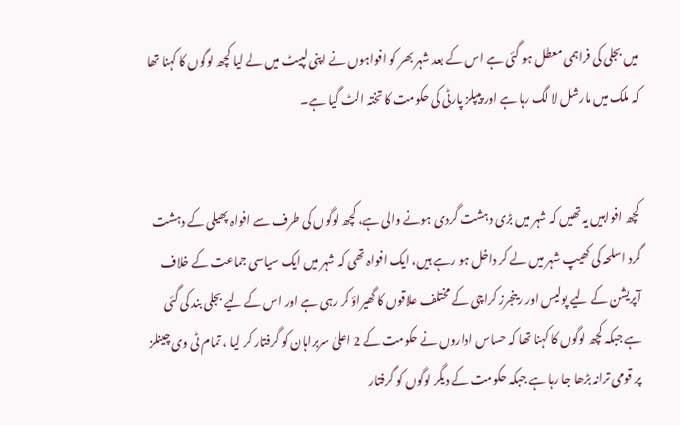میں بجلی کی فراہمی معطل ہو گئی ہے اس کے بعد شہر بھر کو افواہوں نے اپنی لپیٹ میں لے لیا کچھ لوگوں کا کہنا تھا کہ ملک میں مارشل لا لگ رہا ہے اور پیپلز پارٹی کی حکومت کا تختہ الٹ گیا ہے۔


کچھ افواہیں یہ تھیں کہ شہر میں بڑی دہشت گردی ہونے والی ہے، کچھ لوگوں کی طرف سے افواہ پھیلی کے دہشت گرد اسلحہ کی کھیپ شہر میں لے کر داخل ہو رہے ہیں، ایک افواہ تھی کہ شہر میں ایک سیاسی جماعت کے خلاف آپریشن کے لیے پولیس اور رینجرز کراچی کے مختلف علاقوں کا گھیراؤ کر رہی ہے اور اس کے لیے بجلی بند کی گئی ہے جبکہ کچھ لوگوں کا کہنا تھا کہ حساس اداروں نے حکومت کے 2 اعلیٰ سربراہان کو گرفتار کر لیا ، تمام ٹی وی چینلز پر قومی ترانہ بڑھا جا رہا ہے جبکہ حکومت کے دیگر لوگوں کو گرفتار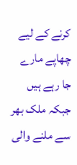کرنے کے لیے چھاپے مارے جا رہے ہیں جبکہ ملک بھر سے ملنے والی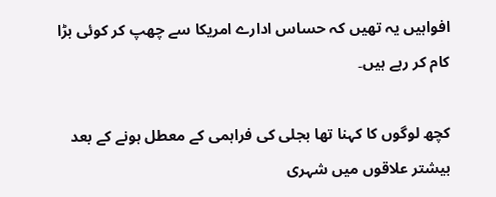افواہیں یہ تھیں کہ حساس ادارے امریکا سے چھپ کر کوئی بڑا کام کر رہے ہیں۔

کچھ لوگوں کا کہنا تھا بجلی کی فراہمی کے معطل ہونے کے بعد بیشتر علاقوں میں شہری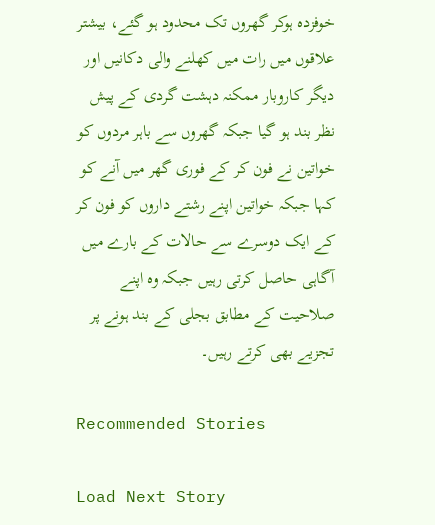خوفزدہ ہوکر گھروں تک محدود ہو گئے، بیشتر علاقوں میں رات میں کھلنے والی دکانیں اور دیگر کاروبار ممکنہ دہشت گردی کے پیش نظر بند ہو گیا جبکہ گھروں سے باہر مردوں کو خواتین نے فون کر کے فوری گھر میں آنے کو کہا جبکہ خواتین اپنے رشتے داروں کو فون کر کے ایک دوسرے سے حالات کے بارے میں آگاہی حاصل کرتی رہیں جبکہ وہ اپنے صلاحیت کے مطابق بجلی کے بند ہونے پر تجزیے بھی کرتے رہیں۔

Recommended Stories

Load Next Story